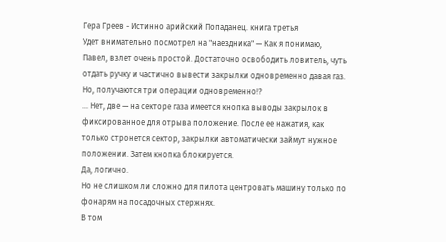Гера Греев - Истинно арийский Попаданец. книга третья
Удет внимательно посмотрел на "наездника" — Как я понимаю, Павел, взлет очень простой. Достаточно освободить ловитель, чуть отдать ручку и частично вывести закрылки одновременно давая газ. Но, получаются три операции одновременно!?
… Нет, две — на секторе газа имеется кнопка выводы закрылок в фиксированное для отрыва положение. После ее нажатия, как только стронется сектор, закрылки автоматически займут нужное положении. Затем кнопка блокируется.
Да, логично.
Но не слишком ли сложно для пилота центровать машину только по фонарям на посадочных стержнях.
В том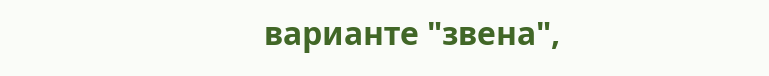варианте "звена",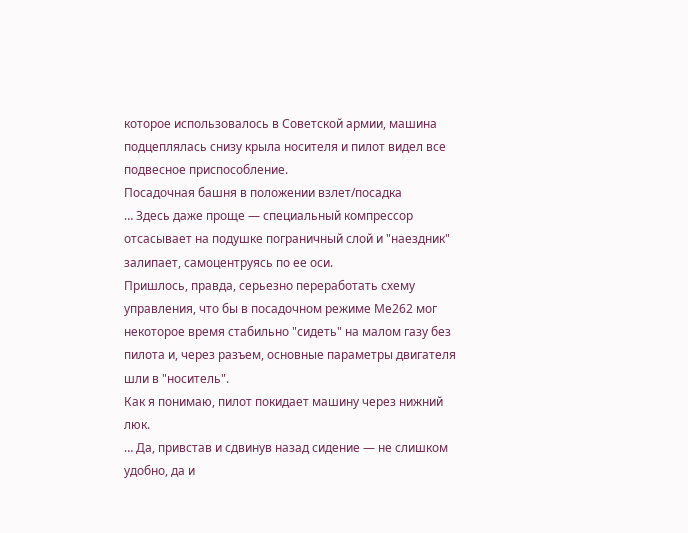которое использовалось в Советской армии, машина подцеплялась снизу крыла носителя и пилот видел все подвесное приспособление.
Посадочная башня в положении взлет/посадка
… Здесь даже проще — специальный компрессор отсасывает на подушке пограничный слой и "наездник" залипает, самоцентруясь по ее оси.
Пришлось, правда, серьезно переработать схему управления, что бы в посадочном режиме Ме262 мог некоторое время стабильно "сидеть" на малом газу без пилота и, через разъем, основные параметры двигателя шли в "носитель".
Как я понимаю, пилот покидает машину через нижний люк.
… Да, привстав и сдвинув назад сидение — не слишком удобно, да и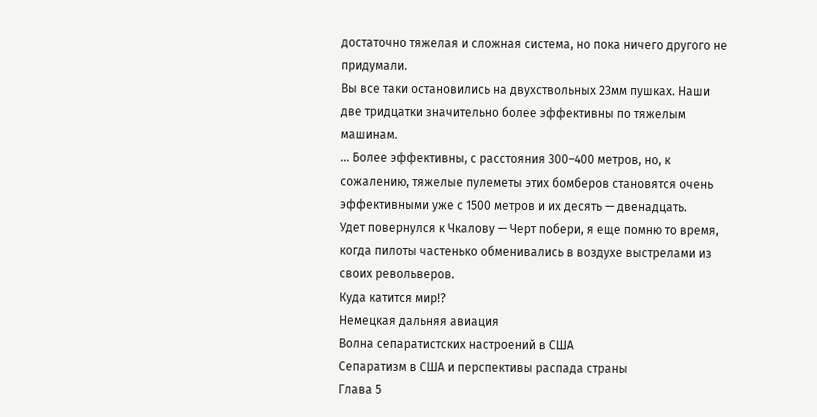достаточно тяжелая и сложная система, но пока ничего другого не придумали.
Вы все таки остановились на двухствольных 23мм пушках. Наши две тридцатки значительно более эффективны по тяжелым машинам.
… Более эффективны, с расстояния 300–400 метров, но, к сожалению, тяжелые пулеметы этих бомберов становятся очень эффективными уже с 1500 метров и их десять — двенадцать.
Удет повернулся к Чкалову — Черт побери, я еще помню то время, когда пилоты частенько обменивались в воздухе выстрелами из своих револьверов.
Куда катится мир!?
Немецкая дальняя авиация
Волна сепаратистских настроений в США
Сепаратизм в США и перспективы распада страны
Глава 5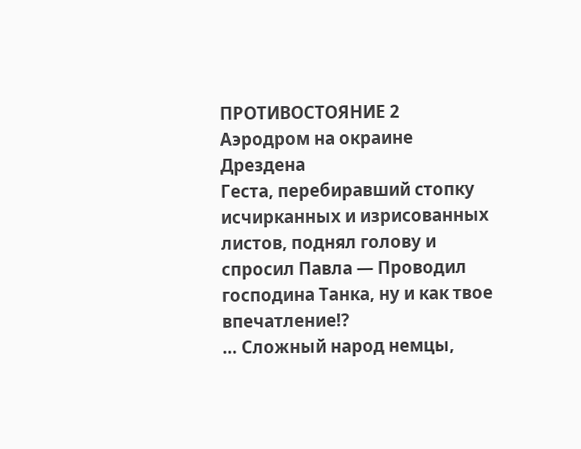ПРОТИВОСТОЯНИЕ 2
Аэродром на окраине Дрездена
Геста, перебиравший стопку исчирканных и изрисованных листов, поднял голову и спросил Павла — Проводил господина Танка, ну и как твое впечатление!?
… Сложный народ немцы,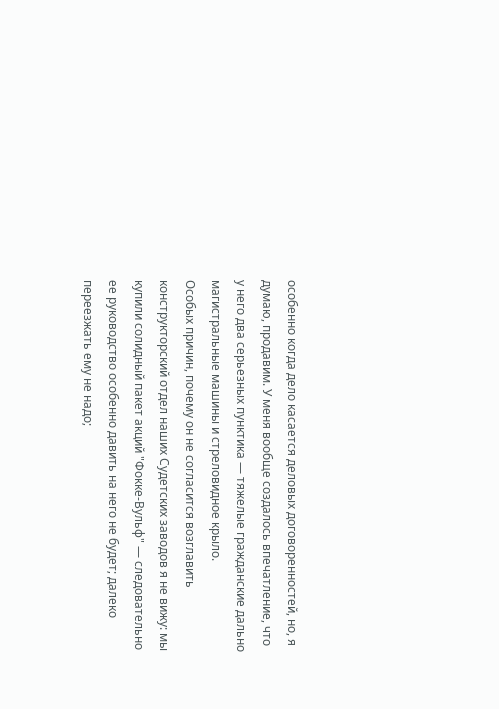особенно когда дело касается деловых договоренностей, но, я думаю, продавим. У меня вообще создалось впечатление, что у него два серьезных пунктика — тяжелые гражданские дально магистральные машины и стреловидное крыло.
Особых причин, почему он не согласится возглавить конструкторский отдел наших Судетских заводов я не вижу: мы купили солидный пакет акций "Фокке-Вульф" — следовательно ее руководство особенно давить на него не будет; далеко переезжать ему не надо;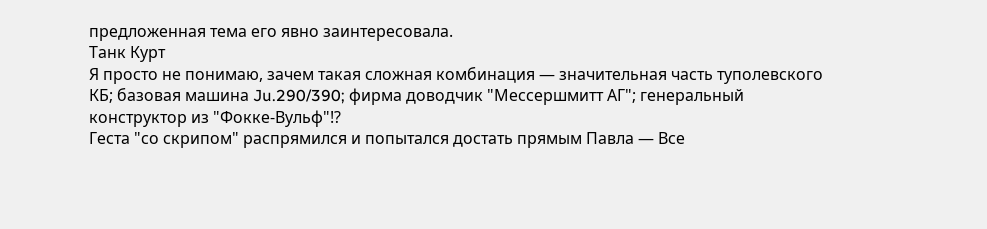предложенная тема его явно заинтересовала.
Танк Курт
Я просто не понимаю, зачем такая сложная комбинация — значительная часть туполевского КБ; базовая машина Ju.290/390; фирма доводчик "Мессершмитт АГ"; генеральный конструктор из "Фокке-Вульф"!?
Геста "со скрипом" распрямился и попытался достать прямым Павла — Все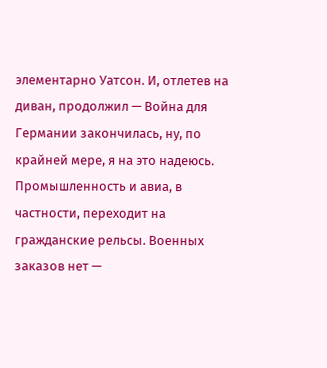элементарно Уатсон. И, отлетев на диван, продолжил — Война для Германии закончилась, ну, по крайней мере, я на это надеюсь. Промышленность и авиа, в частности, переходит на гражданские рельсы. Военных заказов нет —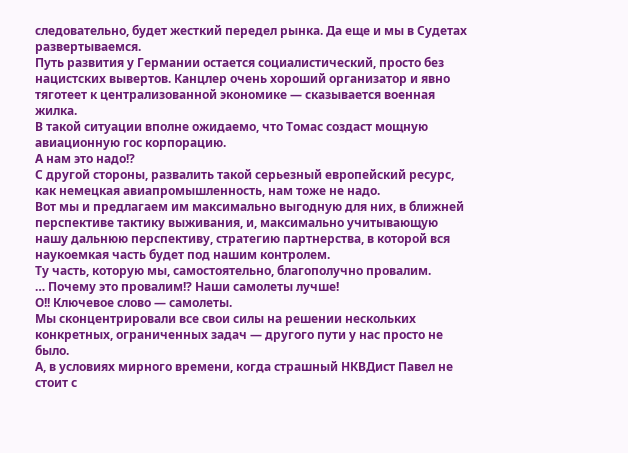следовательно, будет жесткий передел рынка. Да еще и мы в Судетах развертываемся.
Путь развития у Германии остается социалистический, просто без нацистских вывертов. Канцлер очень хороший организатор и явно тяготеет к централизованной экономике — сказывается военная жилка.
В такой ситуации вполне ожидаемо, что Томас создаст мощную авиационную гос корпорацию.
А нам это надо!?
С другой стороны, развалить такой серьезный европейский ресурс, как немецкая авиапромышленность, нам тоже не надо.
Вот мы и предлагаем им максимально выгодную для них, в ближней перспективе тактику выживания, и, максимально учитывающую нашу дальнюю перспективу, стратегию партнерства, в которой вся наукоемкая часть будет под нашим контролем.
Ту часть, которую мы, самостоятельно, благополучно провалим.
… Почему это провалим!? Наши самолеты лучше!
О!! Ключевое слово — самолеты.
Мы сконцентрировали все свои силы на решении нескольких конкретных, ограниченных задач — другого пути у нас просто не было.
А, в условиях мирного времени, когда страшный НКВДист Павел не стоит с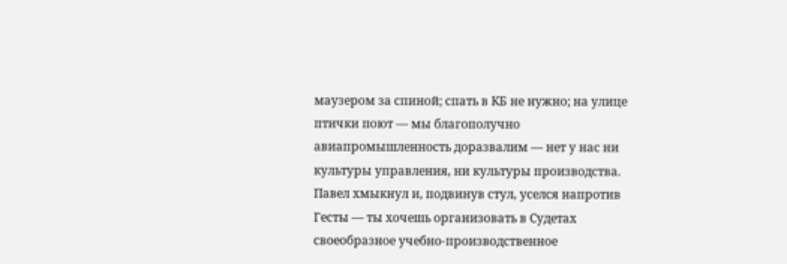маузером за спиной; спать в КБ не нужно; на улице птички поют — мы благополучно авиапромышленность доразвалим — нет у нас ни культуры управления, ни культуры производства.
Павел хмыкнул и, подвинув стул, уселся напротив Гесты — ты хочешь организовать в Судетах своеобразное учебно-производственное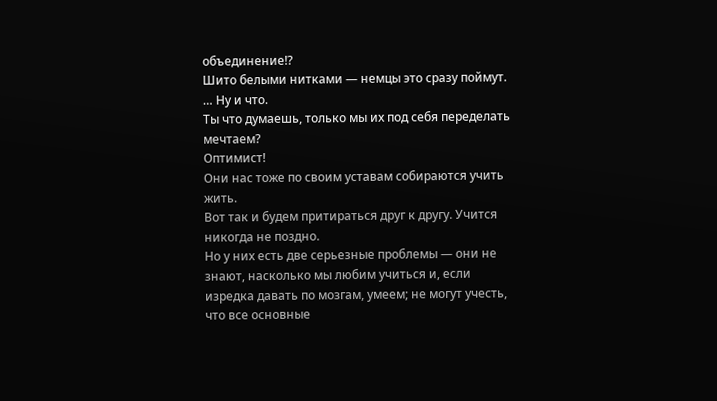объединение!?
Шито белыми нитками — немцы это сразу поймут.
… Ну и что.
Ты что думаешь, только мы их под себя переделать мечтаем?
Оптимист!
Они нас тоже по своим уставам собираются учить жить.
Вот так и будем притираться друг к другу. Учится никогда не поздно.
Но у них есть две серьезные проблемы — они не знают, насколько мы любим учиться и, если изредка давать по мозгам, умеем; не могут учесть, что все основные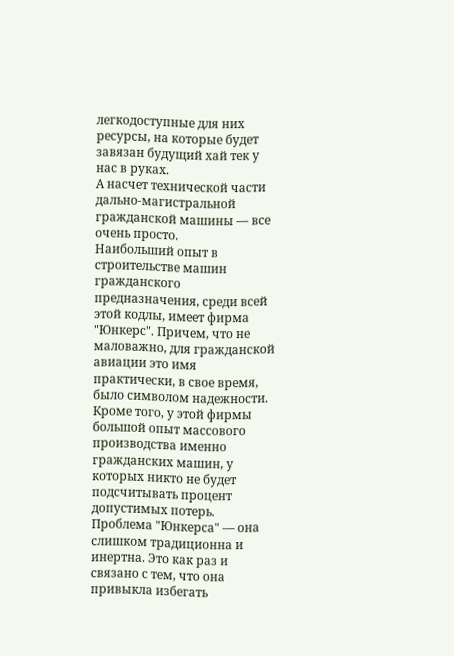легкодоступные для них ресурсы, на которые будет завязан будущий хай тек у нас в руках.
А насчет технической части дально-магистральной гражданской машины — все очень просто.
Наибольший опыт в строительстве машин гражданского предназначения, среди всей этой кодлы, имеет фирма "Юнкерс". Причем, что не маловажно, для гражданской авиации это имя практически, в свое время, было символом надежности.
Кроме того, у этой фирмы большой опыт массового производства именно гражданских машин, у которых никто не будет подсчитывать процент допустимых потерь.
Проблема "Юнкерса" — она слишком традиционна и инертна. Это как раз и связано с тем, что она привыкла избегать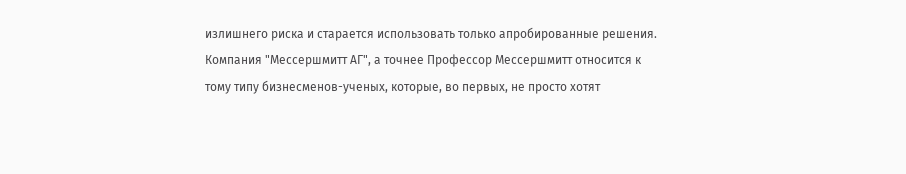излишнего риска и старается использовать только апробированные решения.
Компания "Мессершмитт АГ", а точнее Профессор Мессершмитт относится к тому типу бизнесменов-ученых, которые, во первых, не просто хотят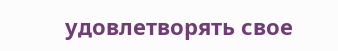удовлетворять свое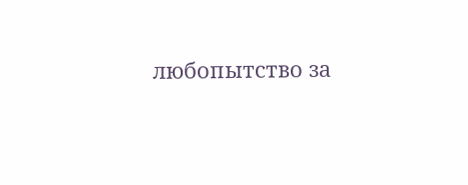любопытство за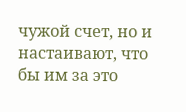чужой счет, но и настаивают, что бы им за это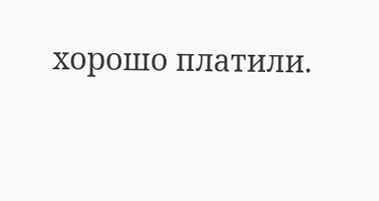хорошо платили.